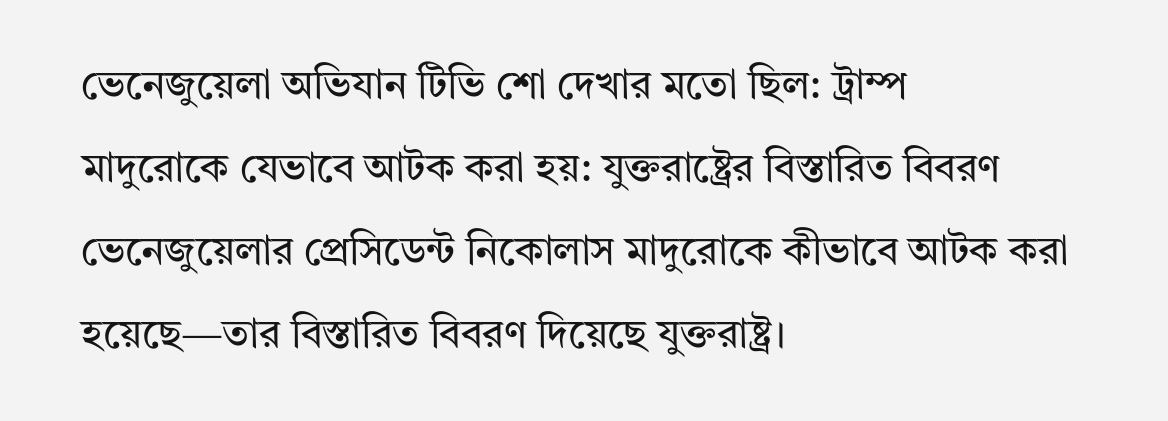ভেনেজুয়েলা অভিযান টিভি শো দেখার মতো ছিল: ট্রাম্প
মাদুরোকে যেভাবে আটক করা হয়: যুক্তরাষ্ট্রের বিস্তারিত বিবরণ
ভেনেজুয়েলার প্রেসিডেন্ট নিকোলাস মাদুরোকে কীভাবে আটক করা হয়েছে—তার বিস্তারিত বিবরণ দিয়েছে যুক্তরাষ্ট্র।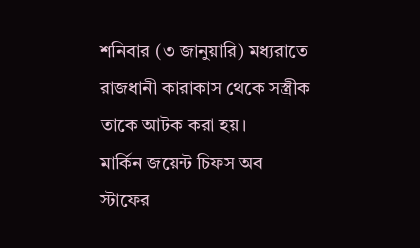শনিবার (৩ জানুয়ারি) মধ্যরাতে রাজধানী কারাকাস থেকে সস্ত্রীক তাকে আটক করা হয়।
মার্কিন জয়েন্ট চিফস অব স্টাফের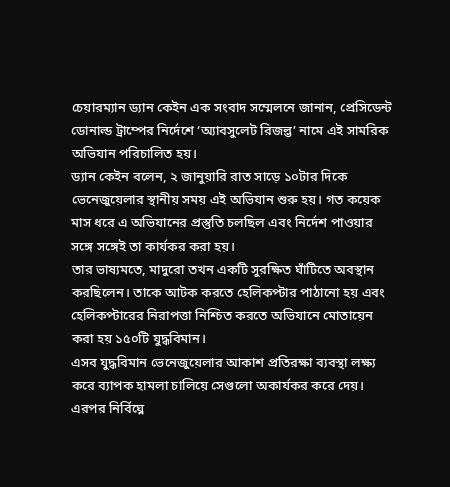চেয়ারম্যান ড্যান কেইন এক সংবাদ সম্মেলনে জানান, প্রেসিডেন্ট ডোনাল্ড ট্রাম্পের নির্দেশে ‘অ্যাবসুলেট রিজল্ভ’ নামে এই সামরিক অভিযান পরিচালিত হয়।
ড্যান কেইন বলেন, ২ জানুয়ারি রাত সাড়ে ১০টার দিকে ভেনেজুয়েলার স্থানীয় সময় এই অভিযান শুরু হয়। গত কয়েক মাস ধরে এ অভিযানের প্রস্তুতি চলছিল এবং নির্দেশ পাওয়ার সঙ্গে সঙ্গেই তা কার্যকর করা হয়।
তার ভাষ্যমতে, মাদুরো তখন একটি সুরক্ষিত ঘাঁটিতে অবস্থান করছিলেন। তাকে আটক করতে হেলিকপ্টার পাঠানো হয় এবং হেলিকপ্টারের নিরাপত্তা নিশ্চিত করতে অভিযানে মোতায়েন করা হয় ১৫০টি যুদ্ধবিমান।
এসব যুদ্ধবিমান ভেনেজুয়েলার আকাশ প্রতিরক্ষা ব্যবস্থা লক্ষ্য করে ব্যাপক হামলা চালিয়ে সেগুলো অকার্যকর করে দেয়। এরপর নির্বিঘ্নে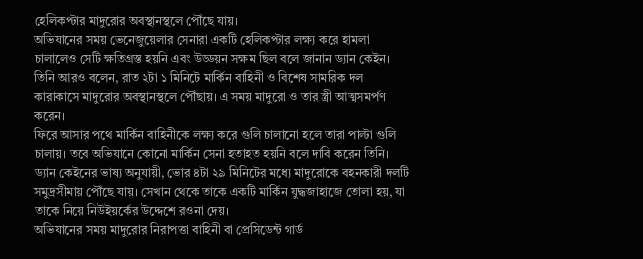হেলিকপ্টার মাদুরোর অবস্থানস্থলে পৌঁছে যায়।
অভিযানের সময় ভেনেজুয়েলার সেনারা একটি হেলিকপ্টার লক্ষ্য করে হামলা চালালেও সেটি ক্ষতিগ্রস্ত হয়নি এবং উড্ডয়ন সক্ষম ছিল বলে জানান ড্যান কেইন।
তিনি আরও বলেন, রাত ২টা ১ মিনিটে মার্কিন বাহিনী ও বিশেষ সামরিক দল কারাকাসে মাদুরোর অবস্থানস্থলে পৌঁছায়। এ সময় মাদুরো ও তার স্ত্রী আত্মসমর্পণ করেন।
ফিরে আসার পথে মার্কিন বাহিনীকে লক্ষ্য করে গুলি চালানো হলে তারা পাল্টা গুলি চালায়। তবে অভিযানে কোনো মার্কিন সেনা হতাহত হয়নি বলে দাবি করেন তিনি।
ড্যান কেইনের ভাষ্য অনুযায়ী, ভোর ৪টা ২৯ মিনিটের মধ্যে মাদুরোকে বহনকারী দলটি সমুদ্রসীমায় পৌঁছে যায়। সেখান থেকে তাকে একটি মার্কিন যুদ্ধজাহাজে তোলা হয়, যা তাকে নিয়ে নিউইয়র্কের উদ্দেশে রওনা দেয়।
অভিযানের সময় মাদুরোর নিরাপত্তা বাহিনী বা প্রেসিডেন্ট গার্ড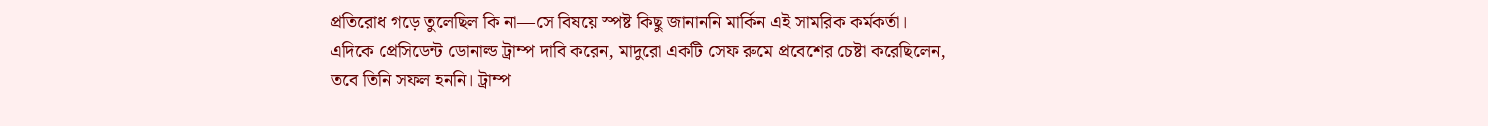প্রতিরোধ গড়ে তুলেছিল কি না—সে বিষয়ে স্পষ্ট কিছু জানাননি মার্কিন এই সামরিক কর্মকর্তা।
এদিকে প্রেসিডেন্ট ডোনাল্ড ট্রাম্প দাবি করেন, মাদুরো একটি সেফ রুমে প্রবেশের চেষ্টা করেছিলেন, তবে তিনি সফল হননি। ট্রাম্প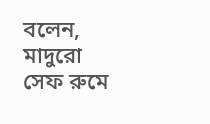বলেন, মাদুরো সেফ রুমে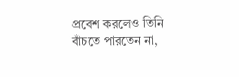প্রবেশ করলেও তিনি বাঁচতে পারতেন না,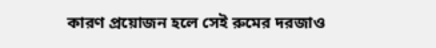কারণ প্রয়োজন হলে সেই রুমের দরজাও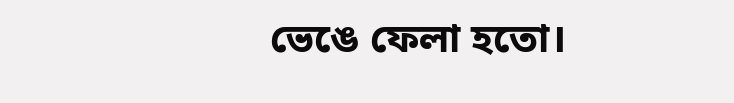ভেঙে ফেলা হতো।